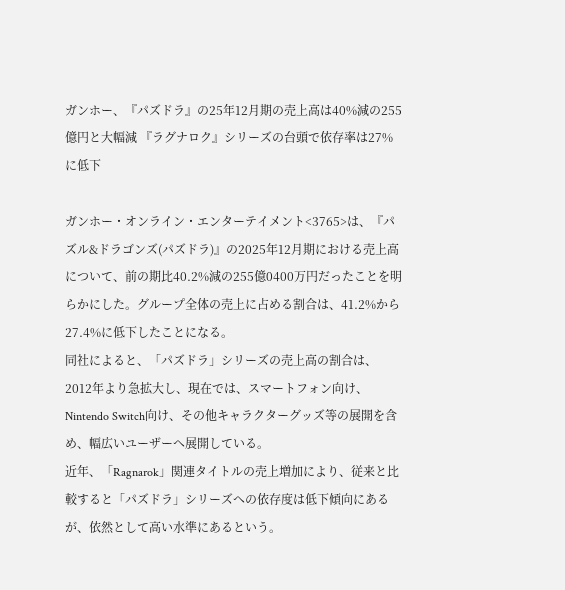ガンホー、『パズドラ』の25年12月期の売上高は40%減の255億円と大幅減 『ラグナロク』シリーズの台頭で依存率は27%に低下

ガンホー・オンライン・エンターテイメント<3765>は、『パズル&ドラゴンズ(パズドラ)』の2025年12月期における売上高について、前の期比40.2%減の255億0400万円だったことを明らかにした。グループ全体の売上に占める割合は、41.2%から27.4%に低下したことになる。
同社によると、「パズドラ」シリーズの売上高の割合は、2012年より急拡大し、現在では、スマートフォン向け、Nintendo Switch向け、その他キャラクターグッズ等の展開を含め、幅広いユーザーへ展開している。
近年、「Ragnarok」関連タイトルの売上増加により、従来と比較すると「パズドラ」シリーズへの依存度は低下傾向にあるが、依然として高い水準にあるという。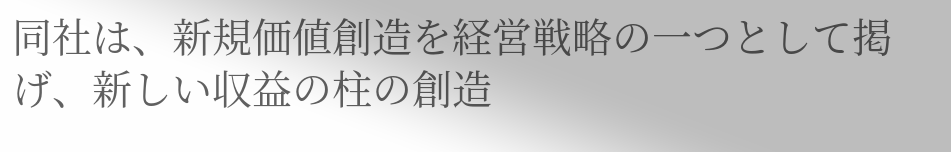同社は、新規価値創造を経営戦略の一つとして掲げ、新しい収益の柱の創造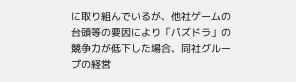に取り組んでいるが、他社ゲームの台頭等の要因により「パズドラ」の競争力が低下した場合、同社グループの経営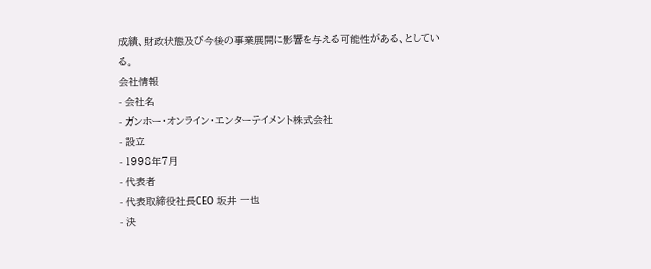成績、財政状態及び今後の事業展開に影響を与える可能性がある、としている。
会社情報
- 会社名
- ガンホー・オンライン・エンターテイメント株式会社
- 設立
- 1998年7月
- 代表者
- 代表取締役社長CEO 坂井 一也
- 決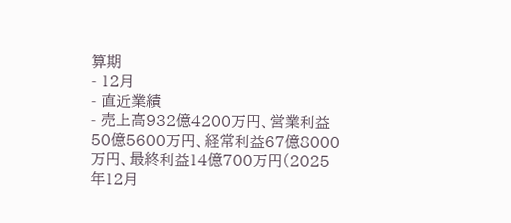算期
- 12月
- 直近業績
- 売上高932億4200万円、営業利益50億5600万円、経常利益67億8000万円、最終利益14億700万円(2025年12月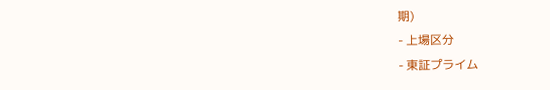期)
- 上場区分
- 東証プライム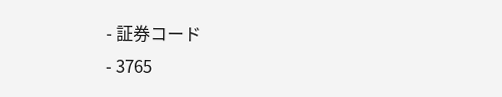- 証券コード
- 3765